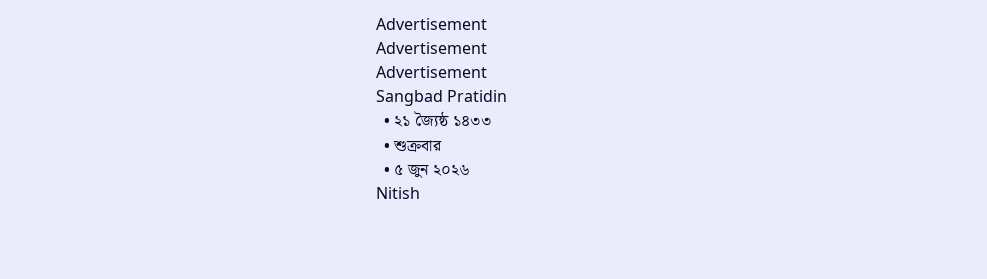Advertisement
Advertisement
Advertisement
Sangbad Pratidin
  • ২১ জ্যৈষ্ঠ ১৪৩৩
  • শুক্রবার
  • ৫ জুন ২০২৬
Nitish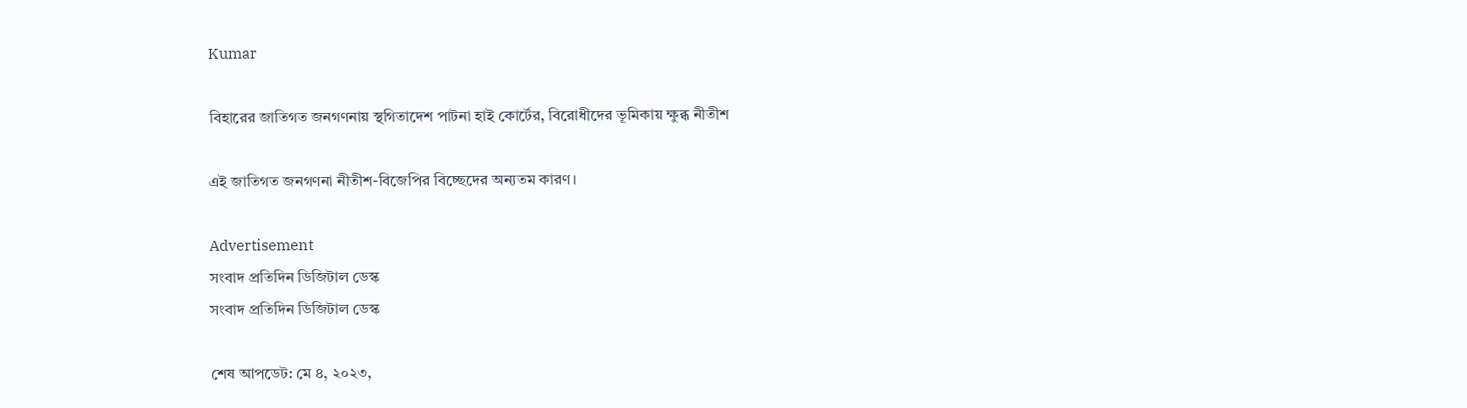Kumar

বিহারের জাতিগত জনগণনায় স্থগিতাদেশ পাটনা হাই কোর্টের, বিরোধীদের ভূমিকায় ক্ষুব্ধ নীতীশ

এই জাতিগত জনগণনা নীতীশ-বিজেপির বিচ্ছেদের অন্যতম কারণ।

Advertisement
সংবাদ প্রতিদিন ডিজিটাল ডেস্ক
সংবাদ প্রতিদিন ডিজিটাল ডেস্ক

শেষ আপডেট: মে ৪, ২০২৩,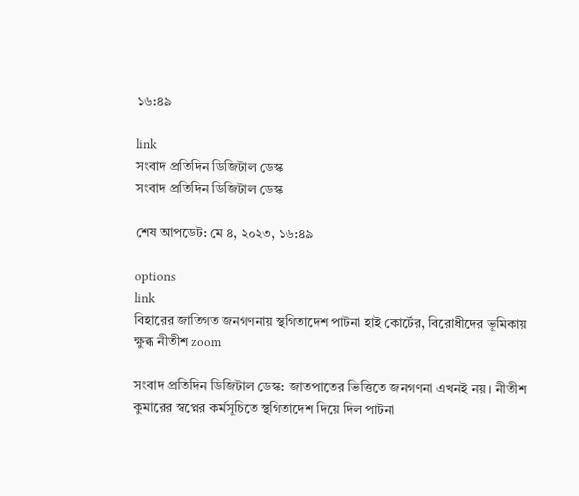১৬:৪৯

link
সংবাদ প্রতিদিন ডিজিটাল ডেস্ক
সংবাদ প্রতিদিন ডিজিটাল ডেস্ক

শেষ আপডেট: মে ৪, ২০২৩, ১৬:৪৯

options
link
বিহারের জাতিগত জনগণনায় স্থগিতাদেশ পাটনা হাই কোর্টের, বিরোধীদের ভূমিকায় ক্ষুব্ধ নীতীশ zoom

সংবাদ প্রতিদিন ডিজিটাল ডেস্ক: জাতপাতের ভিত্তিতে জনগণনা এখনই নয়। নীতীশ কুমারের স্বপ্নের কর্মসূচিতে স্থগিতাদেশ দিয়ে দিল পাটনা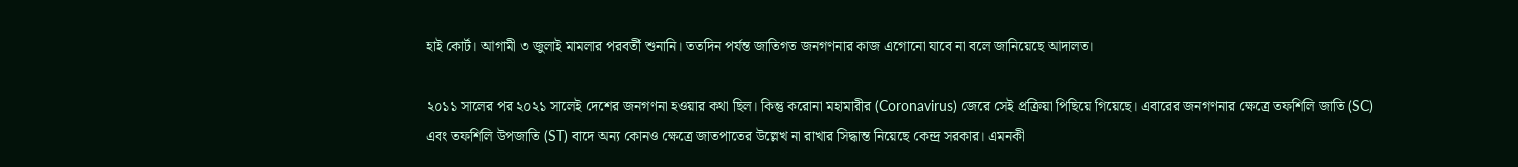হাই কোর্ট। আগামী ৩ জুলাই মামলার পরবর্তী শুনানি। ততদিন পর্যন্ত জাতিগত জনগণনার কাজ এগোনো যাবে না বলে জানিয়েছে আদালত।

২০১১ সালের পর ২০২১ সালেই দেশের জনগণনা হওয়ার কথা ছিল। কিন্তু করোনা মহামারীর (Coronavirus) জেরে সেই প্রক্রিয়া পিছিয়ে গিয়েছে। এবারের জনগণনার ক্ষেত্রে তফশিলি জাতি (SC) এবং তফশিলি উপজাতি (ST) বাদে অন্য কোনও ক্ষেত্রে জাতপাতের উল্লেখ না রাখার সিদ্ধান্ত নিয়েছে কেন্দ্র সরকার। এমনকী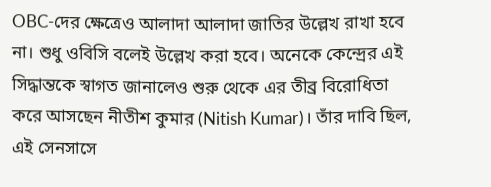OBC-দের ক্ষেত্রেও আলাদা আলাদা জাতির উল্লেখ রাখা হবে না। শুধু ওবিসি বলেই উল্লেখ করা হবে। অনেকে কেন্দ্রের এই সিদ্ধান্তকে স্বাগত জানালেও শুরু থেকে এর তীব্র বিরোধিতা করে আসছেন নীতীশ কুমার (Nitish Kumar)। তাঁর দাবি ছিল, এই সেনসাসে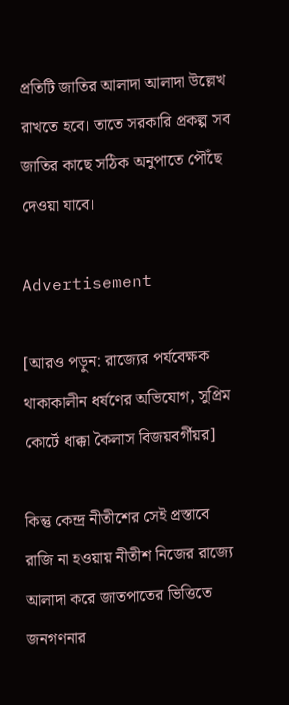প্রতিটি জাতির আলাদা আলাদা উল্লেখ রাখতে হবে। তাতে সরকারি প্রকল্প সব জাতির কাছে সঠিক অনুপাতে পৌঁছে দেওয়া যাবে।

Advertisement

[আরও পড়ুন: রাজ্যের পর্যবেক্ষক থাকাকালীন ধর্ষণের অভিযোগ, সুপ্রিম কোর্টে ধাক্কা কৈলাস বিজয়বর্গীয়র]

কিন্তু কেন্দ্র নীতীশের সেই প্রস্তাবে রাজি না হওয়ায় নীতীশ নিজের রাজ্যে আলাদা করে জাতপাতের ভিত্তিতে জনগণনার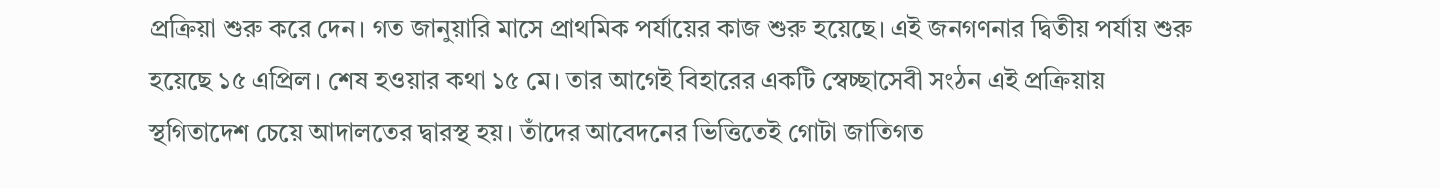প্রক্রিয়া শুরু করে দেন। গত জানুয়ারি মাসে প্রাথমিক পর্যায়ের কাজ শুরু হয়েছে। এই জনগণনার দ্বিতীয় পর্যায় শুরু হয়েছে ১৫ এপ্রিল। শেষ হওয়ার কথা ১৫ মে। তার আগেই বিহারের একটি স্বেচ্ছাসেবী সংঠন এই প্রক্রিয়ায় স্থগিতাদেশ চেয়ে আদালতের দ্বারস্থ হয়। তাঁদের আবেদনের ভিত্তিতেই গোটা জাতিগত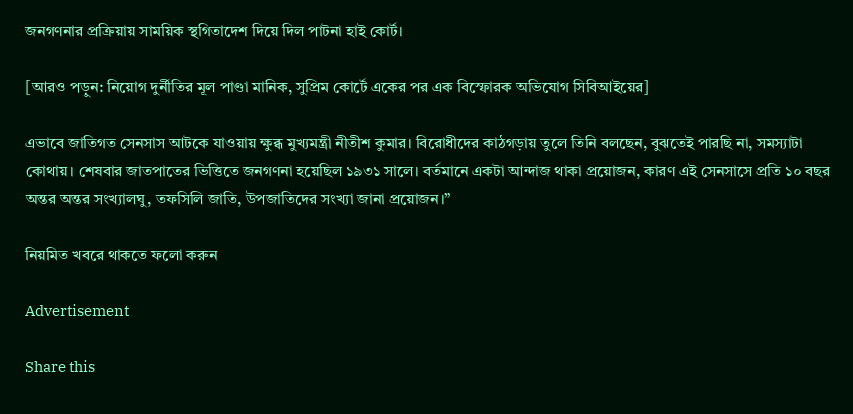জনগণনার প্রক্রিয়ায় সাময়িক স্থগিতাদেশ দিয়ে দিল পাটনা হাই কোর্ট।

[আরও পড়ুন: নিয়োগ দুর্নীতির মূল পাণ্ডা মানিক, সুপ্রিম কোর্টে একের পর এক বিস্ফোরক অভিযোগ সিবিআইয়ের]

এভাবে জাতিগত সেনসাস আটকে যাওয়ায় ক্ষুব্ধ মুখ্যমন্ত্রী নীতীশ কুমার। বিরোধীদের কাঠগড়ায় তুলে তিনি বলছেন, বুঝতেই পারছি না, সমস্যাটা কোথায়। শেষবার জাতপাতের ভিত্তিতে জনগণনা হয়েছিল ১৯৩১ সালে। বর্তমানে একটা আন্দাজ থাকা প্রয়োজন, কারণ এই সেনসাসে প্রতি ১০ বছর অন্তর অন্তর সংখ্যালঘু, তফসিলি জাতি, উপজাতিদের সংখ্যা জানা প্রয়োজন।”

নিয়মিত খবরে থাকতে ফলো করুন

Advertisement

Share this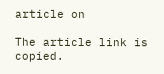article on

The article link is copied.